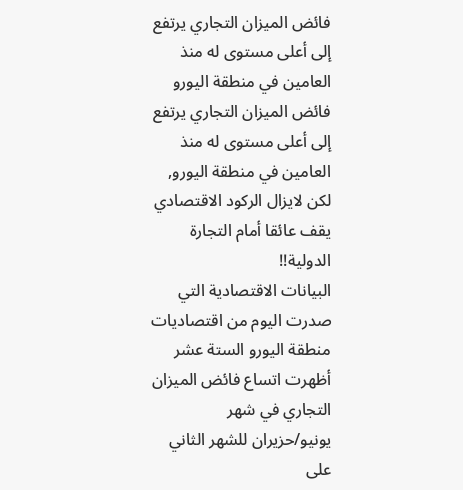فائض الميزان التجاري يرتفع إلى أعلى مستوى له منذ العامين في منطقة اليورو
فائض الميزان التجاري يرتفع إلى أعلى مستوى له منذ العامين في منطقة اليورو, لكن لايزال الركود الاقتصادي يقف عائقا أمام التجارة الدولية!!
البيانات الاقتصادية التي صدرت اليوم من اقتصاديات منطقة اليورو الستة عشر أظهرت اتساع فائض الميزان التجاري في شهر يونيو/حزيران للشهر الثاني على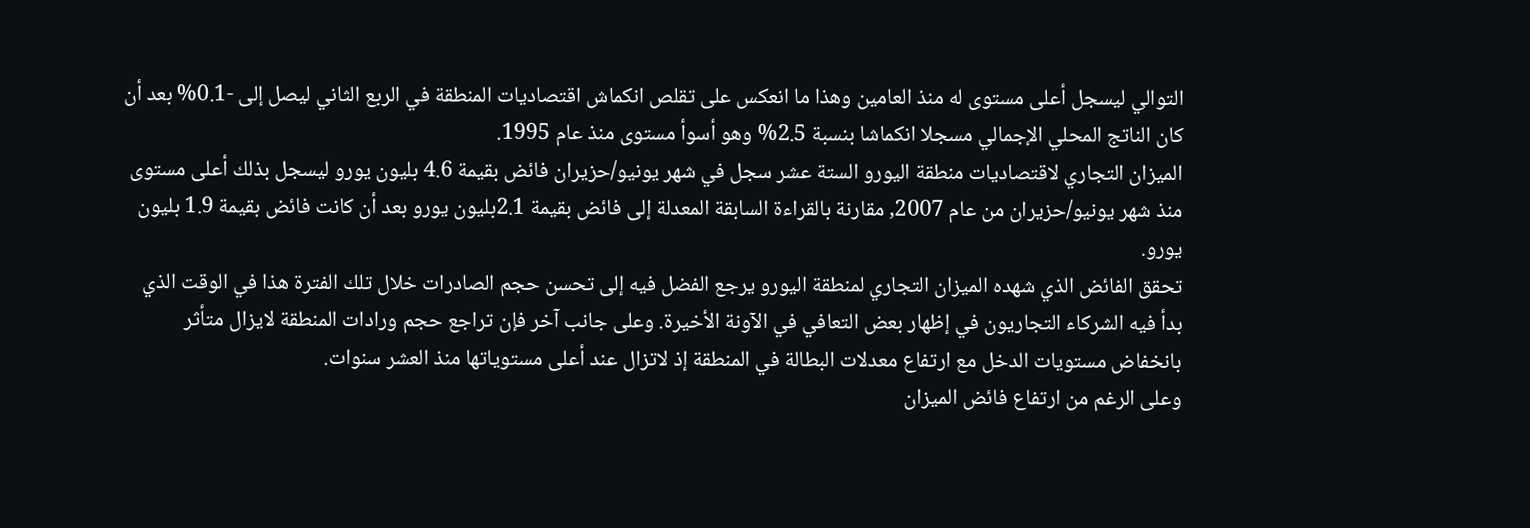التوالي ليسجل أعلى مستوى له منذ العامين وهذا ما انعكس على تقلص انكماش اقتصاديات المنطقة في الربع الثاني ليصل إلى -0.1% بعد أن كان الناتج المحلي الإجمالي مسجلا انكماشا بنسبة 2.5% وهو أسوأ مستوى منذ عام 1995.
الميزان التجاري لاقتصاديات منطقة اليورو الستة عشر سجل في شهر يونيو/حزيران فائض بقيمة 4.6 بليون يورو ليسجل بذلك أعلى مستوى منذ شهر يونيو/حزيران من عام 2007, مقارنة بالقراءة السابقة المعدلة إلى فائض بقيمة 2.1بليون يورو بعد أن كانت فائض بقيمة 1.9 بليون يورو.
تحقق الفائض الذي شهده الميزان التجاري لمنطقة اليورو يرجع الفضل فيه إلى تحسن حجم الصادرات خلال تلك الفترة هذا في الوقت الذي بدأ فيه الشركاء التجاريون في إظهار بعض التعافي في الآونة الأخيرة. وعلى جانب آخر فإن تراجع حجم ورادات المنطقة لايزال متأثر بانخفاض مستويات الدخل مع ارتفاع معدلات البطالة في المنطقة إذ لاتزال عند أعلى مستوياتها منذ العشر سنوات.
وعلى الرغم من ارتفاع فائض الميزان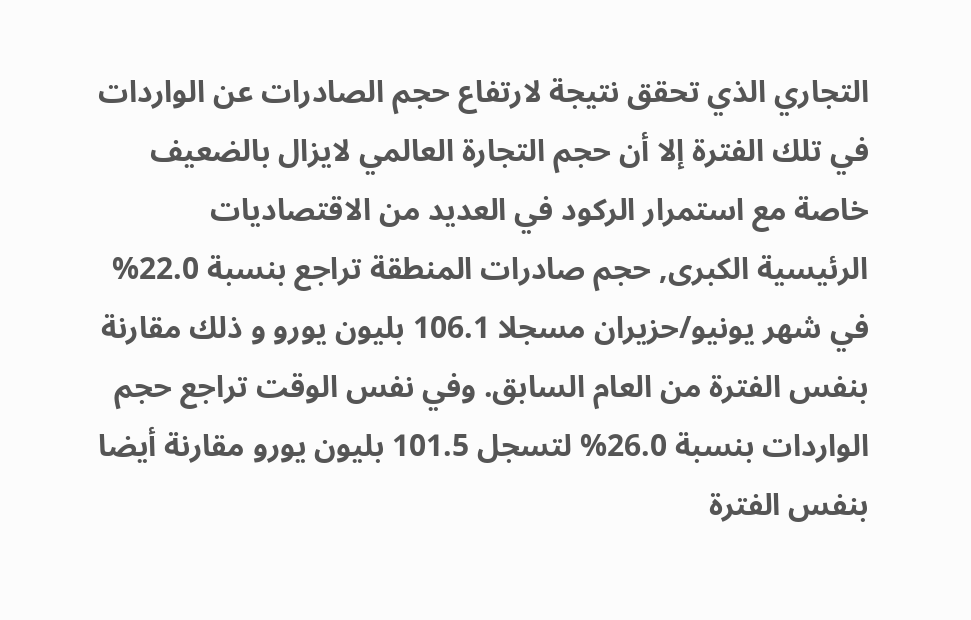التجاري الذي تحقق نتيجة لارتفاع حجم الصادرات عن الواردات في تلك الفترة إلا أن حجم التجارة العالمي لايزال بالضعيف خاصة مع استمرار الركود في العديد من الاقتصاديات الرئيسية الكبرى, حجم صادرات المنطقة تراجع بنسبة 22.0% في شهر يونيو/حزيران مسجلا 106.1 بليون يورو و ذلك مقارنة بنفس الفترة من العام السابق. وفي نفس الوقت تراجع حجم الواردات بنسبة 26.0% لتسجل 101.5 بليون يورو مقارنة أيضا بنفس الفترة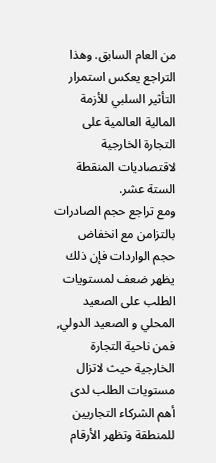من العام السابق. وهذا التراجع يعكس استمرار التأثير السلبي للأزمة المالية العالمية على التجارة الخارجية لاقتصاديات المنقطة الستة عشر.
ومع تراجع حجم الصادرات بالتزامن مع انخفاض حجم الواردات فإن ذلك يظهر ضعف لمستويات الطلب على الصعيد المحلي و الصعيد الدولي, فمن ناحية التجارة الخارجية حيث لاتزال مستويات الطلب لدى أهم الشركاء التجاريين للمنطقة وتظهر الأرقام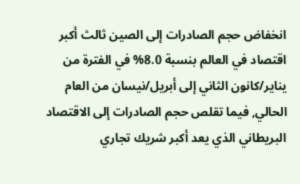انخفاض حجم الصادرات إلى الصين ثالث أكبر اقتصاد في العالم بنسبة 8.0% في الفترة من يناير/كانون الثاني إلى أبريل/نيسان من العام الحالي, فيما تقلص حجم الصادرات إلى الاقتصاد البريطاني الذي يعد أكبر شريك تجاري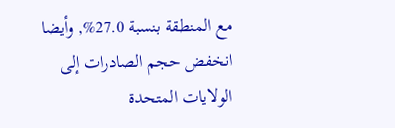مع المنطقة بنسبة 27.0%, وأيضا انخفض حجم الصادرات إلى الولايات المتحدة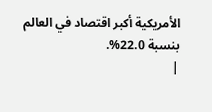الأمريكية أكبر اقتصاد في العالم بنسبة 22.0%.
|